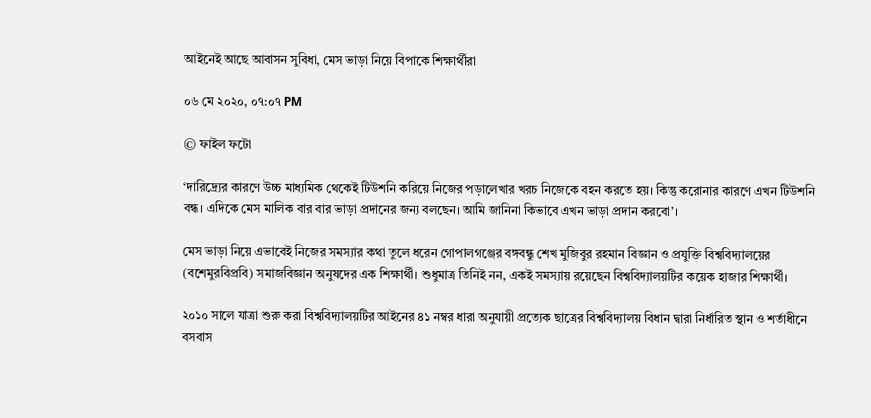আইনেই আছে আবাসন সুবিধা, মেস ভাড়া নিয়ে বিপাকে শিক্ষার্থীরা

০৬ মে ২০২০, ০৭:০৭ PM

© ফাইল ফটো

‘দারিদ্র্যের কারণে উচ্চ মাধ্যমিক থেকেই টিউশনি করিয়ে নিজের পড়ালেখার খরচ নিজেকে বহন করতে হয়। কিন্তু করোনার কারণে এখন টিউশনি বন্ধ। এদিকে মেস মালিক বার বার ভাড়া প্রদানের জন্য বলছেন। আমি জানিনা কিভাবে এখন ভাড়া প্রদান করবো’।

মেস ভাড়া নিয়ে এভাবেই নিজের সমস্যার কথা তুলে ধরেন গোপালগঞ্জের বঙ্গবন্ধু শেখ মুজিবুর রহমান বিজ্ঞান ও প্রযুক্তি বিশ্ববিদ্যালয়ের (বশেমুরবিপ্রবি) সমাজবিজ্ঞান অনুষদের এক শিক্ষার্থী। শুধুমাত্র তিনিই নন, একই সমস্যায় রয়েছেন বিশ্ববিদ্যালয়টির কয়েক হাজার শিক্ষার্থী।

২০১০ সালে যাত্রা শুরু করা বিশ্ববিদ্যালয়টির আইনের ৪১ নম্বর ধারা অনুযায়ী প্রত্যেক ছাত্রের বিশ্ববিদ্যালয় বিধান দ্বারা নির্ধারিত স্থান ও শর্তাধীনে বসবাস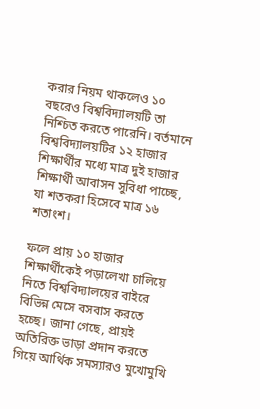করার নিয়ম থাকলেও ১০ বছরেও বিশ্ববিদ্যালয়টি তা নিশ্চিত করতে পারেনি। বর্তমানে বিশ্ববিদ্যালয়টির ১২ হাজার শিক্ষার্থীর মধ্যে মাত্র দুই হাজার শিক্ষার্থী আবাসন সুবিধা পাচ্ছে, যা শতকরা হিসেবে মাত্র ১৬ শতাংশ।

ফলে প্রায় ১০ হাজার শিক্ষার্থীকেই পড়ালেখা চালিয়ে নিতে বিশ্ববিদ্যালয়ের বাইরে বিভিন্ন মেসে বসবাস করতে হচ্ছে। জানা গেছে, প্রায়ই অতিরিক্ত ভাড়া প্রদান করতে গিয়ে আর্থিক সমস্যারও মুখোমুখি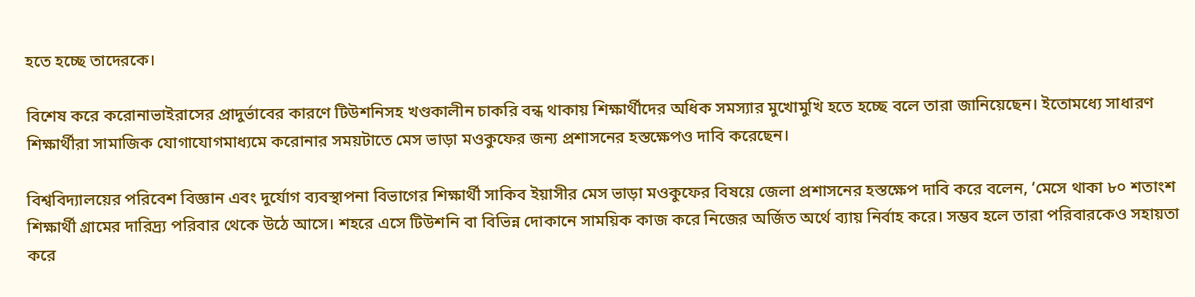হতে হচ্ছে তাদেরকে।

বিশেষ করে করোনাভাইরাসের প্রাদুর্ভাবের কারণে টিউশনিসহ খণ্ডকালীন চাকরি বন্ধ থাকায় শিক্ষার্থীদের অধিক সমস্যার মুখোমুখি হতে হচ্ছে বলে তারা জানিয়েছেন। ইতোমধ্যে সাধারণ শিক্ষার্থীরা সামাজিক যোগাযোগমাধ্যমে করোনার সময়টাতে মেস ভাড়া মওকুফের জন্য প্রশাসনের হস্তক্ষেপও দাবি করেছেন।

বিশ্ববিদ্যালয়ের পরিবেশ বিজ্ঞান এবং দুর্যোগ ব্যবস্থাপনা বিভাগের শিক্ষার্থী সাকিব ইয়াসীর মেস ভাড়া মওকুফের বিষয়ে জেলা প্রশাসনের হস্তক্ষেপ দাবি করে বলেন, ‘মেসে থাকা ৮০ শতাংশ শিক্ষার্থী গ্রামের দারিদ্র্য পরিবার থেকে উঠে আসে। শহরে এসে টিউশনি বা বিভিন্ন দোকানে সাময়িক কাজ করে নিজের অর্জিত অর্থে ব্যায় নির্বাহ করে। সম্ভব হলে তারা পরিবারকেও সহায়তা করে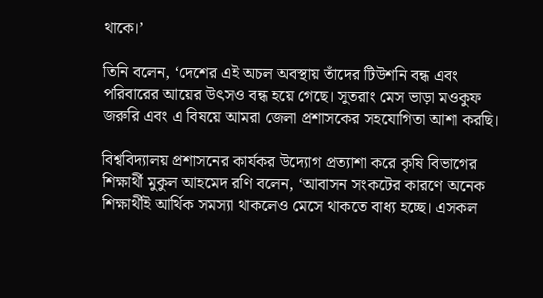থাকে।’

তিনি বলেন, ‘দেশের এই অচল অবস্থায় তাঁদের টিউশনি বন্ধ এবং পরিবারের আয়ের উৎসও বন্ধ হয়ে গেছে। সুতরাং মেস ভাড়া মওকুফ জরুরি এবং এ বিষয়ে আমরা জেলা প্রশাসকের সহযোগিতা আশা করছি।

বিশ্ববিদ্যালয় প্রশাসনের কার্যকর উদ্যোগ প্রত্যাশা করে কৃষি বিভাগের শিক্ষার্থী মুকুল আহমেদ রণি বলেন, ‘আবাসন সংকটের কারণে অনেক শিক্ষার্থীই আর্থিক সমস্যা থাকলেও মেসে থাকতে বাধ্য হচ্ছে। এসকল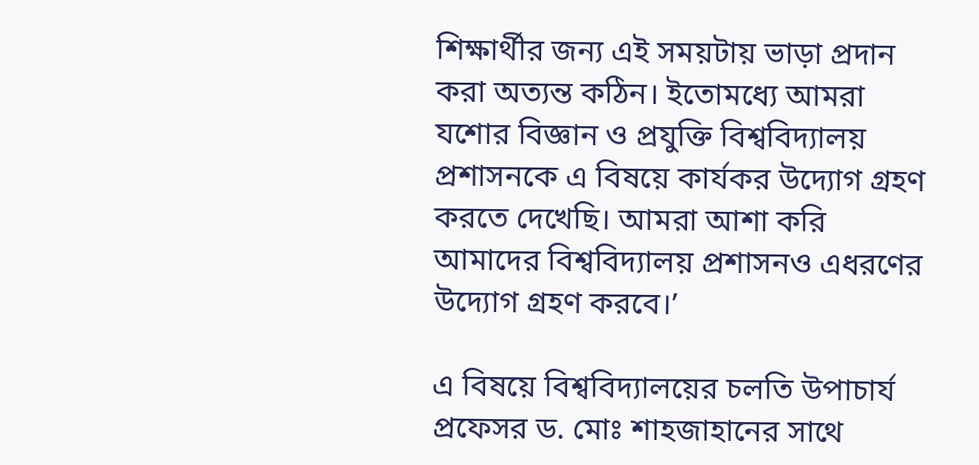শিক্ষার্থীর জন্য এই সময়টায় ভাড়া প্রদান করা অত্যন্ত কঠিন। ইতোমধ্যে আমরা যশোর বিজ্ঞান ও প্রযুক্তি বিশ্ববিদ্যালয় প্রশাসনকে এ বিষয়ে কার্যকর উদ্যোগ গ্রহণ করতে দেখেছি। আমরা আশা করি আমাদের বিশ্ববিদ্যালয় প্রশাসনও এধরণের উদ্যোগ গ্রহণ করবে।’

এ বিষয়ে বিশ্ববিদ্যালয়ের চলতি উপাচার্য প্রফেসর ড. মোঃ শাহজাহানের সাথে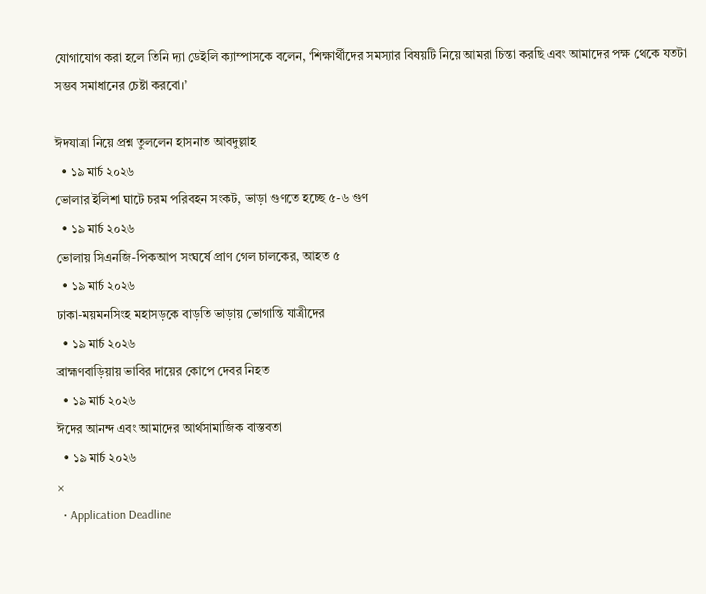যোগাযোগ করা হলে তিনি দ্যা ডেইলি ক্যাম্পাসকে বলেন, ‘শিক্ষার্থীদের সমস্যার বিষয়টি নিয়ে আমরা চিন্তা করছি এবং আমাদের পক্ষ থেকে যতটা সম্ভব সমাধানের চেষ্টা করবো।’

ঈদযাত্রা নিয়ে প্রশ্ন তুললেন হাসনাত আবদুল্লাহ
  • ১৯ মার্চ ২০২৬
ভোলার ইলিশা ঘাটে চরম পরিবহন সংকট, ভাড়া গুণতে হচ্ছে ৫-৬ গুণ
  • ১৯ মার্চ ২০২৬
ভোলায় সিএনজি-পিকআপ সংঘর্ষে প্রাণ গেল চালকের, আহত ৫
  • ১৯ মার্চ ২০২৬
ঢাকা-ময়মনসিংহ মহাসড়কে বাড়তি ভাড়ায় ভোগান্তি যাত্রীদের
  • ১৯ মার্চ ২০২৬
ব্রাহ্মণবাড়িয়ায় ভাবির দায়ের কোপে দেবর নিহত
  • ১৯ মার্চ ২০২৬
ঈদের আনন্দ এবং আমাদের আর্থসামাজিক বাস্তবতা
  • ১৯ মার্চ ২০২৬
×
  • Application Deadline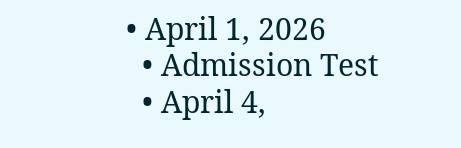• April 1, 2026
  • Admission Test
  • April 4,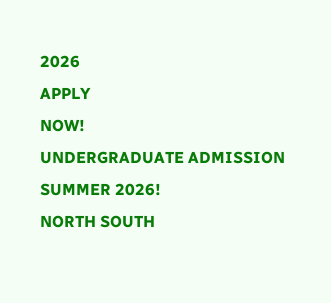2026
APPLY
NOW!
UNDERGRADUATE ADMISSION
SUMMER 2026!
NORTH SOUTH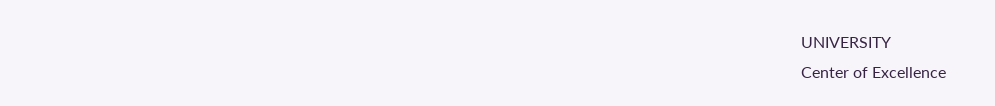UNIVERSITY
Center of Excellence